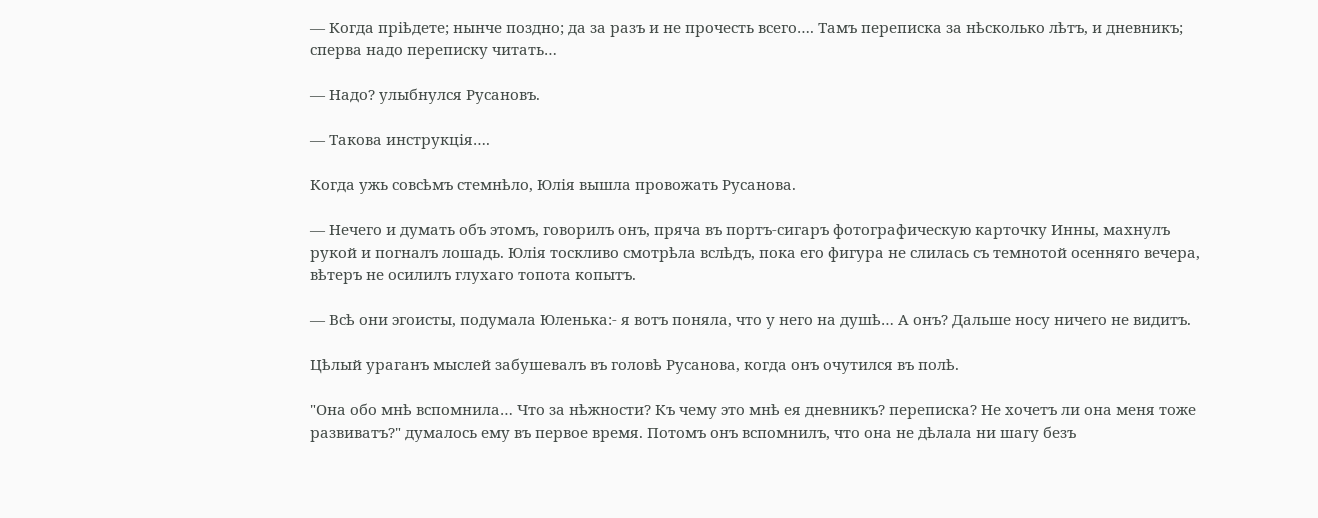— Когда пріѣдете; нынче поздно; да за разъ и не прочесть всего…. Тамъ переписка за нѣсколько лѣтъ, и дневникъ; сперва надо переписку читать…

— Надо? улыбнулся Русановъ.

— Такова инструкція….

Когда ужь совсѣмъ стемнѣло, Юлія вышла провожать Русанова.

— Нечего и думать объ этомъ, говорилъ онъ, пряча въ портъ-сигаръ фотографическую карточку Инны, махнулъ рукой и погналъ лошадь. Юлія тоскливо смотрѣла вслѣдъ, пока его фигура не слилась съ темнотой осенняго вечера, вѣтеръ не осилилъ глухаго топота копытъ.

— Всѣ они эгоисты, подумала Юленька:- я вотъ поняла, что у него на душѣ… А онъ? Дальше носу ничего не видитъ.

Цѣлый ураганъ мыслей забушевалъ въ головѣ Русанова, когда онъ очутился въ полѣ.

"Она обо мнѣ вспомнила… Что за нѣжности? Къ чему это мнѣ ея дневникъ? переписка? Не хочетъ ли она меня тоже развиватъ?" думалось ему въ первое время. Потомъ онъ вспомнилъ, что она не дѣлала ни шагу безъ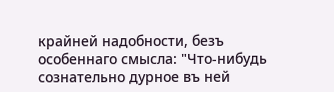крайней надобности, безъ особеннаго смысла: "Что-нибудь сознательно дурное въ ней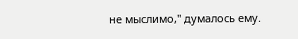не мыслимо," думалось ему.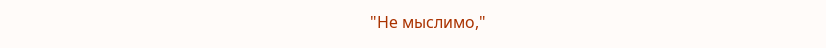"Не мыслимо,"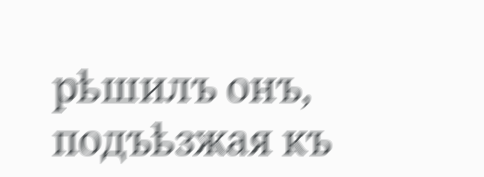рѣшилъ онъ, подъѣзжая къ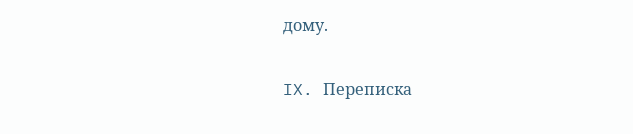дому.

IX. Переписка